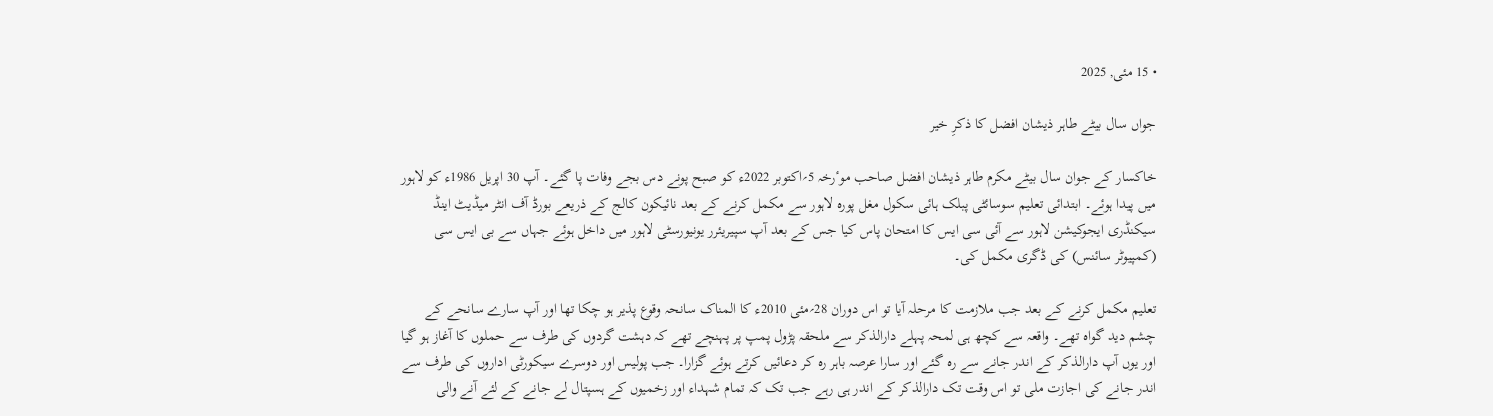• 15 مئی, 2025

جواں سال بیٹے طاہر ذیشان افضل کا ذکرِ خیر

خاکسار کے جوان سال بیٹے مکرم طاہر ذیشان افضل صاحب موٴرخہ 5؍اکتوبر 2022ء کو صبح پونے دس بجے وفات پا گئے۔ آپ 30 اپریل 1986ء کو لاہور میں پیدا ہوئے۔ ابتدائی تعلیم سوسائٹی پبلک ہائی سکول مغل پورہ لاہور سے مکمل کرنے کے بعد نائیکون کالج کے ذریعے بورڈ آف انٹر میڈیٹ اینڈ سیکنڈری ایجوکیشن لاہور سے آئی سی ایس کا امتحان پاس کیا جس کے بعد آپ سپیریئرر یونیورسٹی لاہور میں داخل ہوئے جہاں سے بی ایس سی (کمپیوٹر سائنس) کی ڈگری مکمل کی۔

تعلیم مکمل کرنے کے بعد جب ملازمت کا مرحلہ آیا تو اس دوران 28؍مئی 2010ء کا المناک سانحہ وقوع پذیر ہو چکا تھا اور آپ سارے سانحے کے چشم دید گواہ تھے۔ واقعہ سے کچھ ہی لمحہ پہلے دارالذکر سے ملحقہ پڑول پمپ پر پہنچے تھے کہ دہشت گردوں کی طرف سے حملوں کا آغاز ہو گیا اور یوں آپ دارالذکر کے اندر جانے سے رہ گئے اور سارا عرصہ باہر رہ کر دعائیں کرتے ہوئے گزارا۔ جب پولیس اور دوسرے سیکورٹی اداروں کی طرف سے اندر جانے کی اجازت ملی تو اس وقت تک دارالذکر کے اندر ہی رہے جب تک کہ تمام شہداء اور زخمیوں کے ہسپتال لے جانے کے لئے آنے والی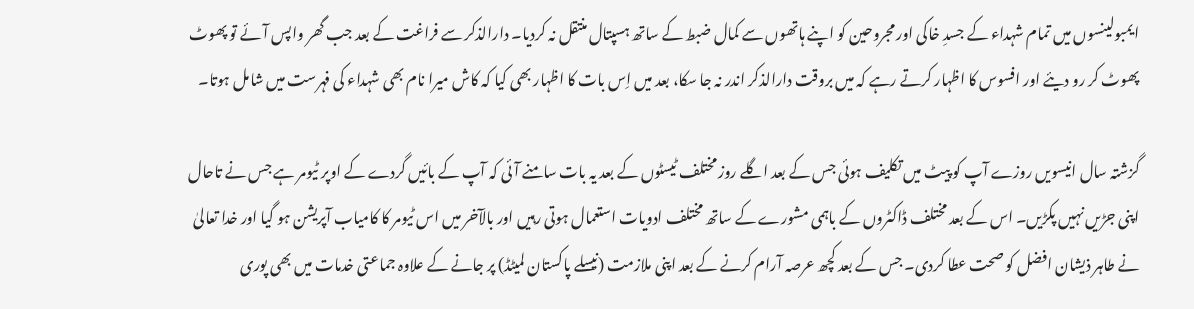ایمبولینسوں میں تمام شہداء کے جسدِ خاکی اور مجروحین کو اپنے ہاتھوں سے کمال ضبط کے ساتھ ہسپتال منتقل نہ کردیا۔ دارالذکر سے فراغت کے بعد جب گھر واپس آئے تو پھوٹ پھوٹ کر رو دیئے اور افسوس کا اظہار کرتے رہے کہ میں بروقت دارالذکر اندر نہ جا سکا، بعد میں اِس بات کا اظہار بھی کیا کہ کاش میرا نام بھی شہداء کی فہرست میں شامل ہوتا۔

گزشتہ سال انیسویں روزے آپ کو پیٹ میں تکلیف ہوئی جس کے بعد اگلے روز مختلف ٹیسٹوں کے بعد یہ بات سامنے آئی کہ آپ کے بائیں گردے کے اوپر ٹیومر ہے جس نے تاحال اپنی جڑیں نہیں پکڑیں۔ اس کے بعد مختلف ڈاکٹروں کے باہمی مشورے کے ساتھ مختلف ادویات استعمال ہوتی رہیں اور بالآخر میں اس ٹیومر کا کامیاب آپریشن ہو گیا اور خدا تعالیٰ نے طاہر ذیشان افضل کو صحت عطا کردی۔ جس کے بعد کچھ عرصہ آرام کرنے کے بعد اپنی ملازمت (نیسلے پاکستان لمیٹڈ) پر جانے کے علاوہ جماعتی خدمات میں بھی پوری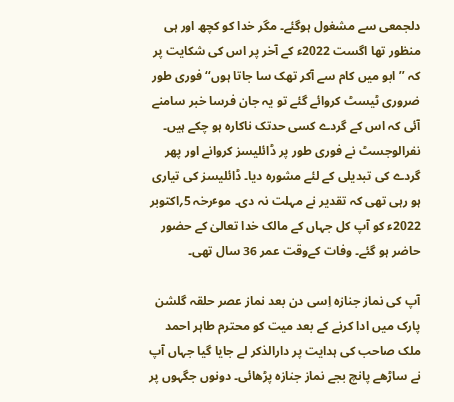دلجمعی سے مشغول ہوگئے۔ مگر خدا کو کچھ اور ہی منظور تھا اگست 2022ء کے آخر پر اس کی شکایت پر کہ ’’ابو میں کام سے آکر تھک سا جاتا ہوں‘‘ فوری طور ضروری ٹیسٹ کروائے گئے تو یہ جان فرسا خبر سامنے آئی کہ اس کے گردے کسی حدتک ناکارہ ہو چکے ہیں۔ نفرالوجسٹ نے فوری طور پر ڈائلیسز کروانے اور پھر گردے کی تبدیلی کے لئے مشورہ دیا۔ ڈائلیسز کی تیاری ہو رہی تھی کہ تقدیر نے مہلت نہ دی۔ موٴرخہ 5؍اکتوبر 2022ء کو آپ کل جہاں کے مالک خدا تعالیٰ کے حضور حاضر ہو گئے۔ وفات کےوقت عمر 36 سال تھی۔

آپ کی نماز جنازہ اِسی دن بعد نماز عصر حلقہ گلشن پارک میں ادا کرنے کے بعد میت کو محترم طاہر احمد ملک صاحب کی ہدایت پر دارالذکر لے جایا گیا جہاں آپ نے ساڑھے پانچ بجے نماز جنازہ پڑھائی۔ دونوں جگہوں پر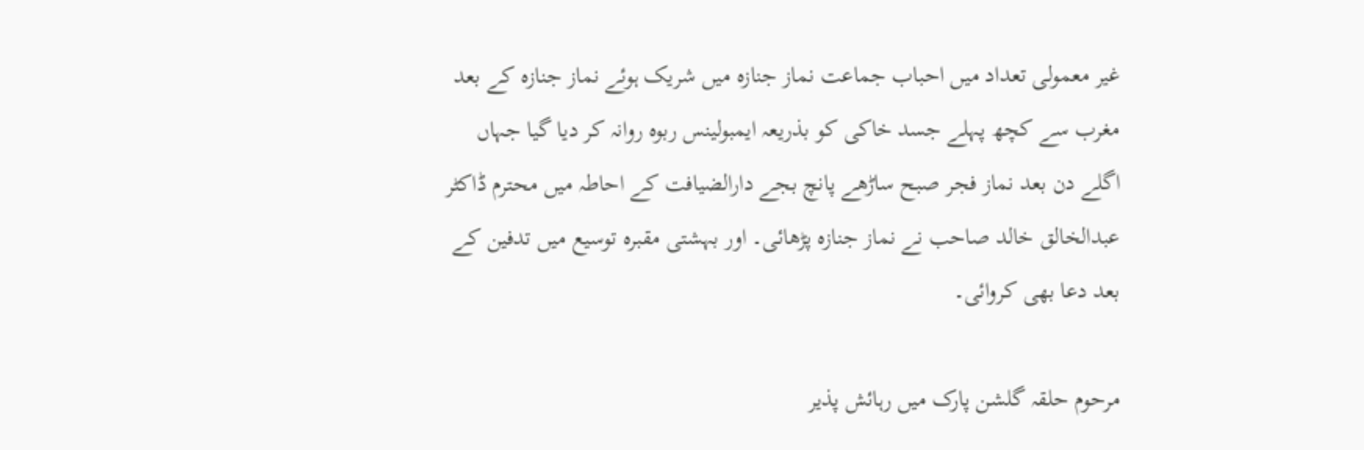غیر معمولی تعداد میں احباب جماعت نماز جنازہ میں شریک ہوئے نماز جنازہ کے بعد مغرب سے کچھ پہلے جسد خاکی کو بذریعہ ایمبولینس ربوہ روانہ کر دیا گیا جہاں اگلے دن بعد نماز فجر صبح ساڑھے پانچ بجے دارالضیافت کے احاطہ میں محترم ڈاکٹر عبدالخالق خالد صاحب نے نماز جنازہ پڑھائی۔ اور بہشتی مقبرہ توسیع میں تدفین کے بعد دعا بھی کروائی۔

مرحوم حلقہ گلشن پارک میں رہائش پذیر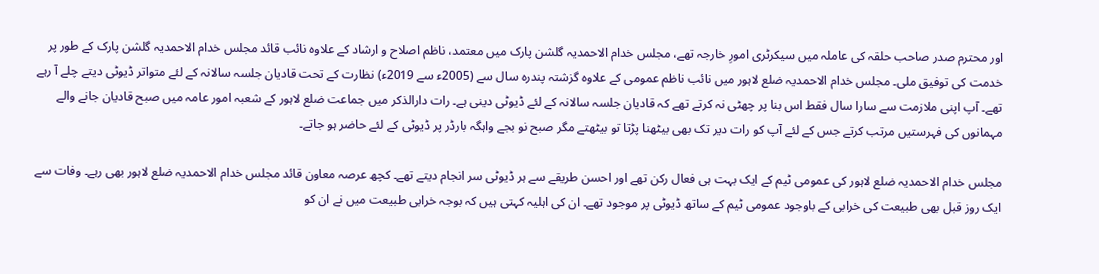اور محترم صدر صاحب حلقہ کی عاملہ میں سیکرٹری امورِ خارجہ تھے، مجلس خدام الاحمدیہ گلشن پارک میں معتمد، ناظم اصلاح و ارشاد کے علاوہ نائب قائد مجلس خدام الاحمدیہ گلشن پارک کے طور پر خدمت کی توفیق ملی۔ مجلس خدام الاحمدیہ ضلع لاہور میں نائب ناظم عمومی کے علاوہ گزشتہ پندرہ سال سے (2005ء سے 2019ء) نظارت کے تحت قادیان جلسہ سالانہ کے لئے متواتر ڈیوٹی دیتے چلے آ رہے تھے۔ آپ اپنی ملازمت سے سارا سال فقط اس بنا پر چھٹی نہ کرتے تھے کہ قادیان جلسہ سالانہ کے لئے ڈیوٹی دینی ہے۔ رات دارالذکر میں جماعت ضلع لاہور کے شعبہ امور عامہ میں صبح قادیان جانے والے مہمانوں کی فہرستیں مرتب کرتے جس کے لئے آپ کو رات دیر تک بھی بیٹھنا پڑتا تو بیٹھتے مگر صبح نو بجے واہگہ بارڈر پر ڈیوٹی کے لئے حاضر ہو جاتے۔

مجلس خدام الاحمدیہ ضلع لاہور کی عمومی ٹیم کے ایک بہت ہی فعال رکن تھے اور احسن طریقے سے ہر ڈیوٹی سر انجام دیتے تھے۔ کچھ عرصہ معاون قائد مجلس خدام الاحمدیہ ضلع لاہور بھی رہے۔ وفات سے ایک روز قبل بھی طبیعت کی خرابی کے باوجود عمومی ٹیم کے ساتھ ڈیوٹی پر موجود تھے۔ ان کی اہلیہ کہتی ہیں کہ بوجہ خرابی طبیعت میں نے ان کو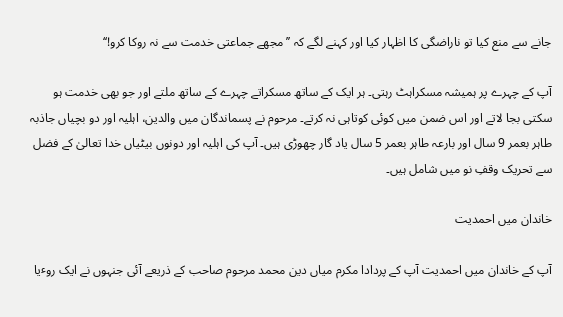جانے سے منع کیا تو ناراضگی کا اظہار کیا اور کہنے لگے کہ ’’مجھے جماعتی خدمت سے نہ روکا کرو!‘‘

آپ کے چہرے پر ہمیشہ مسکراہٹ رہتی۔ ہر ایک کے ساتھ مسکراتے چہرے کے ساتھ ملتے اور جو بھی خدمت ہو سکتی بجا لاتے اور اس ضمن میں کوئی کوتاہی نہ کرتے۔ مرحوم نے پسماندگان میں والدین، اہلیہ اور دو بچیاں جاذبہ طاہر بعمر 9 سال اور بارعہ طاہر بعمر 5 سال یاد گار چھوڑی ہیں۔ آپ کی اہلیہ اور دونوں بیٹیاں خدا تعالیٰ کے فضل سے تحریک وقفِ نو میں شامل ہیں۔

خاندان میں احمدیت

آپ کے خاندان میں احمدیت آپ کے پردادا مکرم میاں دین محمد مرحوم صاحب کے ذریعے آئی جنہوں نے ایک روٴیا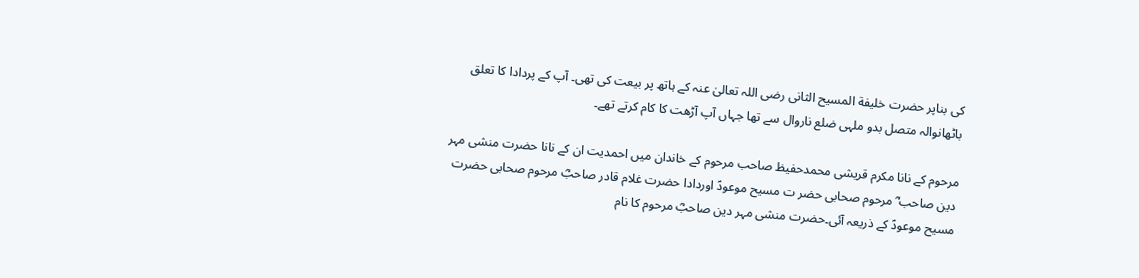کی بناپر حضرت خلیفة المسیح الثانی رضی اللہ تعالیٰ عنہ کے ہاتھ پر بیعت کی تھی۔ آپ کے پردادا کا تعلق باٹھانوالہ متصل بدو ملہی ضلع ناروال سے تھا جہاں آپ آڑھت کا کام کرتے تھے۔

مرحوم کے نانا مکرم قریشی محمدحفیظ صاحب مرحوم کے خاندان میں احمدیت ان کے نانا حضرت منشی مہر دین صاحب ؓ مرحوم صحابی حضر ت مسیح موعودؑ اوردادا حضرت غلام قادر صاحبؓ مرحوم صحابی حضرت مسیح موعودؑ کے ذریعہ آئی۔حضرت منشی مہر دین صاحبؓ مرحوم کا نام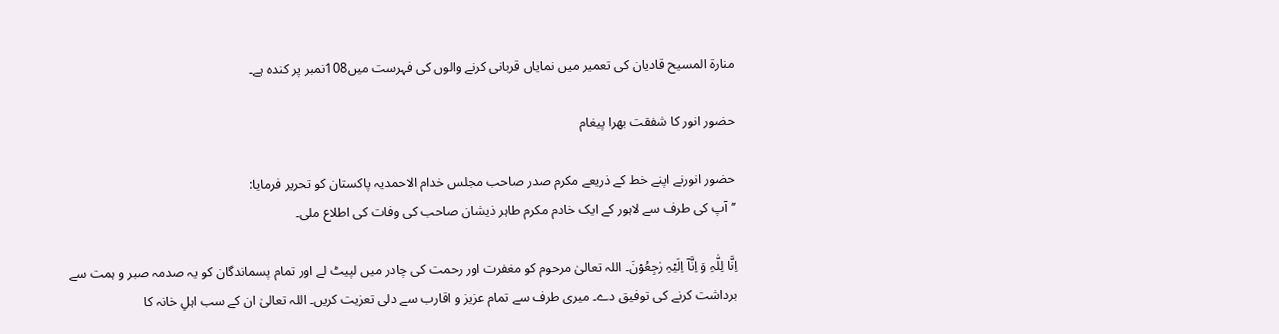منارۃ المسیح قادیان کی تعمیر میں نمایاں قربانی کرنے والوں کی فہرست میں108نمبر پر کندہ ہے۔

حضور انور کا شفقت بھرا پیغام

حضور انورنے اپنے خط کے ذریعے مکرم صدر صاحب مجلس خدام الاحمدیہ پاکستان کو تحریر فرمایا:
’’آپ کی طرف سے لاہور کے ایک خادم مکرم طاہر ذیشان صاحب کی وفات کی اطلاع ملی۔

اِنَّا لِلّٰہِ وَ اِنَّاۤ اِلَیۡہِ رٰجِعُوۡنَ۔ اللہ تعالیٰ مرحوم کو مغفرت اور رحمت کی چادر میں لپیٹ لے اور تمام پسماندگان کو یہ صدمہ صبر و ہمت سے برداشت کرنے کی توفیق دے۔ میری طرف سے تمام عزیز و اقارب سے دلی تعزیت کریں۔ اللہ تعالیٰ ان کے سب اہلِ خانہ کا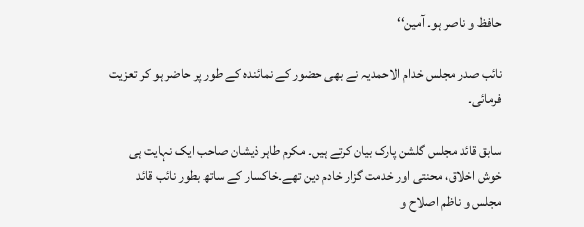حافظ و ناصر ہو۔ آمین‘‘

نائب صدر مجلس خدام الاحمدیہ نے بھی حضور کے نمائندہ کے طور پر حاضر ہو کر تعزیت فرمائی۔

سابق قائد مجلس گلشن پارک بیان کرتے ہیں۔ مکرم طاہر ذیشان صاحب ایک نہایت ہی خوش اخلاق، محنتی اور خدمت گزار خادم دین تھے۔خاکسار کے ساتھ بطور نائب قائد مجلس و ناظم اصلاح و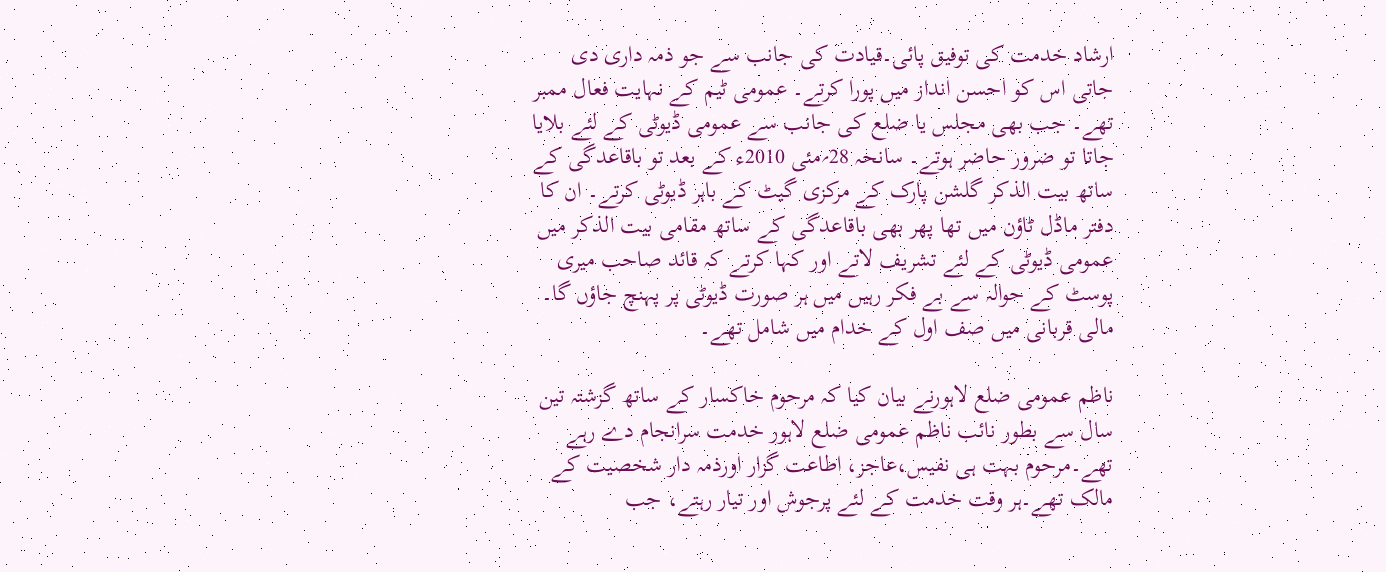ارشاد خدمت کی توفیق پائی۔قیادت کی جانب سے جو ذمہ داری دی جاتی اس کو احسن انداز میں پورا کرتے۔ عمومی ٹیم کے نہایت فعال ممبر تھے۔ جب بھی مجلس یا ضلع کی جانب سے عمومی ڈیوٹی کے لئے بلایا جاتا تو ضرور حاضر ہوتے۔ سانحہ 28؍مئی 2010ء کے بعد تو باقاعدگی کے ساتھ بیت الذکر گلشن پارک کے مرکزی گیٹ کے باہر ڈیوٹی کرتے۔ ان کا دفتر ماڈل ٹاؤن میں تھا پھر بھی باقاعدگی کے ساتھ مقامی بیت الذکر میں عمومی ڈیوٹی کے لئے تشریف لاتے اور کہا کرتے کہ قائد صاحب میری پوسٹ کے حوالہ سے بے فکر رہیں میں ہر صورت ڈیوٹی پر پہنچ جاؤں گا۔ مالی قربانی میں صف اول کے خدام میں شامل تھے۔

ناظم عمومی ضلع لاہورنے بیان کیا کہ مرحوم خاکسار کے ساتھ گزشتہ تین سال سے بطور نائب ناظم عمومی ضلع لاہور خدمت سرانجام دے رہے تھے۔مرحوم بہت ہی نفیس،عاجز، اطاعت گزار اورذمہ دار شخصیت کے مالک تھے۔ہر وقت خدمت کے لئے پرجوش اور تیار رہتے، جب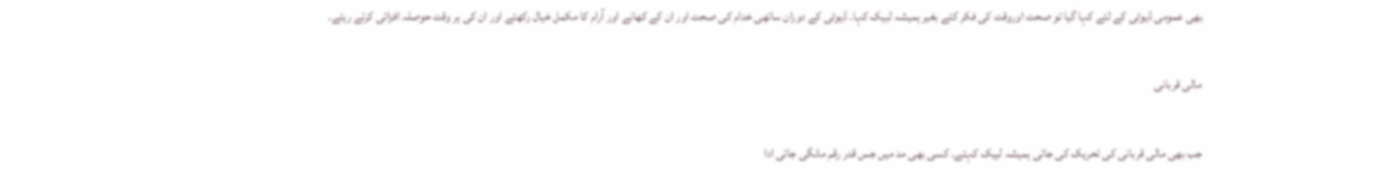بھی عمومی ڈیوٹی کے لئے کہا گیا تو صحت اوروقت کی فکر کئے بغیر ہمیشہ لبیک کہا۔ ڈیوٹی کے دوران ساتھی خدام کی صحت اور ان کے کھانے اور آرام کا مکمل خیال رکھتے اور ان کی ہر وقت حوصلہ افزائی کرتے رہتے۔

مالی قربانی

جب بھی مالی قربانی کی تحریک کی جاتی ہمیشہ لبیک کہتے۔ کسی بھی مد میں جس قدر رقم مانگی جاتی ادا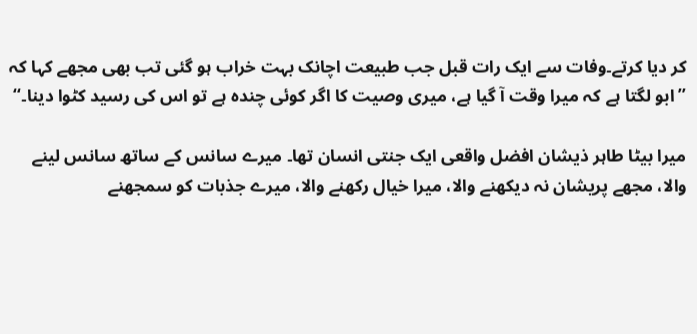کر دیا کرتے۔وفات سے ایک رات قبل جب طبیعت اچانک بہت خراب ہو گئی تب بھی مجھے کہا کہ ’’ابو لگتا ہے کہ میرا وقت آ گیا ہے، میری وصیت کا اگر کوئی چندہ ہے تو اس کی رسید کٹوا دینا۔‘‘

میرا بیٹا طاہر ذیشان افضل واقعی ایک جنتی انسان تھا۔ میرے سانس کے ساتھ سانس لینے والا، مجھے پریشان نہ دیکھنے والا، میرا خیال رکھنے والا، میرے جذبات کو سمجھنے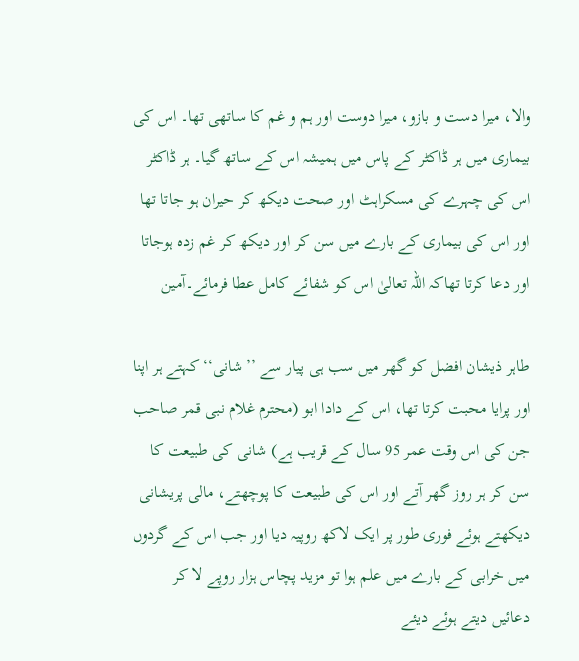والا، میرا دست و بازو، میرا دوست اور ہم و غم کا ساتھی تھا۔ اس کی بیماری میں ہر ڈاکٹر کے پاس میں ہمیشہ اس کے ساتھ گیا۔ ہر ڈاکٹر اس کی چہرے کی مسکراہٹ اور صحت دیکھ کر حیران ہو جاتا تھا اور اس کی بیماری کے بارے میں سن کر اور دیکھ کر غم زدہ ہوجاتا اور دعا کرتا تھاکہ اللہ تعالیٰ اس کو شفائے کامل عطا فرمائے۔آمین

طاہر ذیشان افضل کو گھر میں سب ہی پیار سے ’’شانی‘‘ کہتے ہر اپنا اور پرایا محبت کرتا تھا، اس کے دادا ابو (محترم غلام نبی قمر صاحب جن کی اس وقت عمر 95 سال کے قریب ہے) شانی کی طبیعت کا سن کر ہر روز گھر آتے اور اس کی طبیعت کا پوچھتے، مالی پریشانی دیکھتے ہوئے فوری طور پر ایک لاکھ روپیہ دیا اور جب اس کے گردوں میں خرابی کے بارے میں علم ہوا تو مزید پچاس ہزار روپے لا کر دعائیں دیتے ہوئے دیئے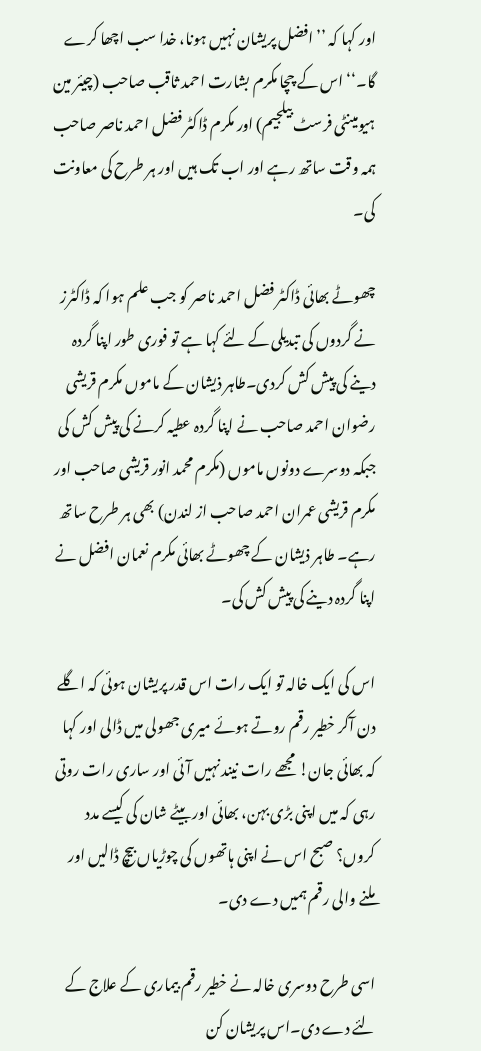اور کہا کہ ’’افضل پریشان نہیں ہونا، خدا سب اچھا کرے گا۔‘‘ اس کے چچا مکرم بشارت احمد ثاقب صاحب (چیئر مین ہیومینٹی فرسٹ بیلجیم) اور مکرم ڈاکٹر فضل احمد ناصر صاحب ہمہ وقت ساتھ رہے اور اب تک ہیں اور ہر طرح کی معاونت کی۔

چھوٹے بھائی ڈاکٹر فضل احمد ناصر کو جب علم ہوا کہ ڈاکٹرز نے گردوں کی تبدیلی کے لئے کہا ہے تو فوری طور اپنا گردہ دینے کی پیش کش کردی۔طاہر ذیشان کے ماموں مکرم قریشی رضوان احمد صاحب نے اپنا گردہ عطیہ کرنے کی پیش کش کی جبکہ دوسرے دونوں ماموں (مکرم محمد انور قریشی صاحب اور مکرم قریشی عمران احمد صاحب از لندن) بھی ہر طرح ساتھ رہے۔ طاہر ذیشان کے چھوٹے بھائی مکرم نعمان افضل نے اپنا گردہ دینے کی پیش کش کی۔

اس کی ایک خالہ تو ایک رات اس قدر پریشان ہوئی کہ اگلے دن آکر خطیر رقم روتے ہوئے میری جھولی میں ڈالی اور کہا کہ بھائی جان! مجھے رات نیند نہیں آئی اور ساری رات روتی رہی کہ میں اپنی بڑی بہن، بھائی اور بیٹے شان کی کیسے مدد کروں؟ صبح اس نے اپنی ہاتھوں کی چوڑیاں بیچ ڈالیں اور ملنے والی رقم ہمیں دے دی۔

اسی طرح دوسری خالہ نے خطیر رقم بیماری کے علاج کے لئے دے دی۔اس پریشان کن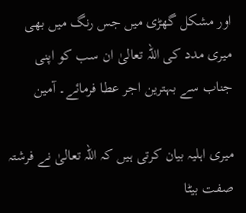اور مشکل گھڑی میں جس رنگ میں بھی میری مدد کی اللہ تعالیٰ ان سب کو اپنی جناب سے بہترین اجر عطا فرمائے۔ آمین

میری اہلیہ بیان کرتی ہیں کہ اللہ تعالیٰ نے فرشتہ صفت بیٹا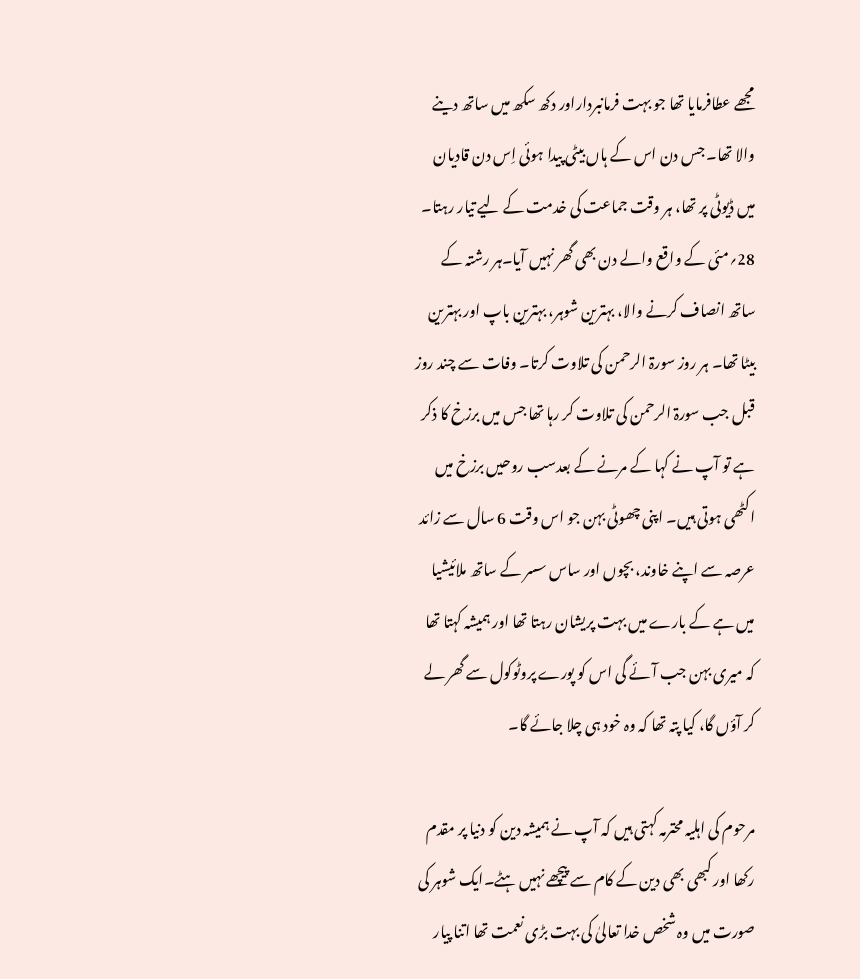مجھے عطافرمایا تھا جو بہت فرمانبرداراور دکھ سکھ میں ساتھ دینے والا تھا۔ جس دن اس کے ہاں بیٹی پیدا ہوئی اِس دن قادیان میں ڈیوٹی پر تھا، ہر وقت جماعت کی خدمت کے لیے تیار رہتا۔ 28؍مئی کے واقع والے دن بھی گھر نہیں آیا۔ہر رشتہ کے ساتھ انصاف کرنے والا، بہترین شوہر، بہترین باپ اور بہترین بیٹا تھا۔ ہر روز سورۃ الرحمن کی تلاوت کرتا۔ وفات سے چند روز قبل جب سورۃ الرحمن کی تلاوت کر رہا تھا جس میں برزخ کا ذکر ہے تو آپ نے کہا کے مرنے کے بعدسب روحیں برزخ میں اکٹھی ہوتی ہیں۔ اپنی چھوٹی بہن جو اس وقت 6 سال سے زائد عرصہ سے اپنے خاوند، بچوں اور ساس سسر کے ساتھ ملائیشیا میں ہے کے بارے میں بہت پریشان رہتا تھا اور ہمیشہ کہتا تھا کہ میری بہن جب آئے گی اس کو پورے پروٹوکول سے گھر لے کر آؤں گا، کیا پتہ تھا کہ وہ خود ہی چلا جائے گا۔

مرحوم کی اہلیہ محترمہ کہتی ہیں کہ آپ نے ہمیشہ دین کو دنیا پر مقدم رکھا اور کبھی بھی دین کے کام سے پیچھے نہیں ہٹے۔ایک شوہر کی صورت میں وہ شخص خدا تعالیٰ کی بہت بڑی نعمت تھا اتنا پیار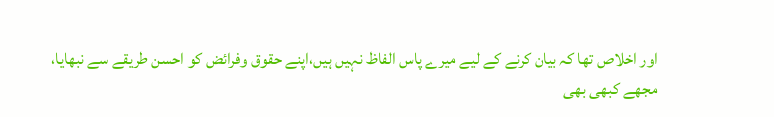اور اخلاص تھا کہ بیان کرنے کے لیے میرے پاس الفاظ نہیں ہیں،اپنے حقوق وفرائض کو احسن طریقے سے نبھایا، مجھے کبھی بھی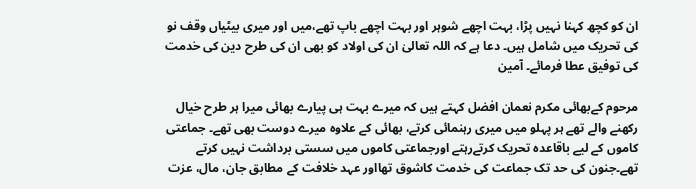ان کو کچھ کہنا نہیں پڑا، بہت اچھے شوہر اور بہت اچھے باپ تھے،میں اور میری بیٹیاں وقف نو کی تحریک میں شامل ہیں۔ دعا ہے کہ اللہ تعالیٰ ان کی اولاد کو بھی ان کی طرح دین کی خدمت کی توفیق عطا فرمائے۔ آمین

مرحوم کےبھائی مکرم نعمان افضل کہتے ہیں کہ میرے بہت ہی پیارے بھائی میرا ہر طرح خیال رکھنے والے تھے ہر پہلو میں میری رہنمائی کرتے، بھائی کے علاوہ میرے دوست بھی تھے۔ جماعتی کاموں کے لیے باقاعدہ تحریک کرتےرہتے اورجماعتی کاموں میں سستی برداشت نہیں کرتے تھے۔جنون کی حد تک جماعت کی خدمت کاشوق تھااور عہد خلافت کے مطابق جان، مال، عزت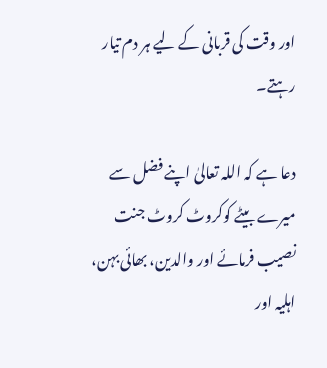اور وقت کی قربانی کے لیے ہر دم تیار رہتے۔

دعا ہے کہ اللہ تعالیٰ اپنے فضل سے میرے بیٹے کوکروٹ کروٹ جنت نصیب فرمائے اور والدین، بھائی بہن، اہلیہ اور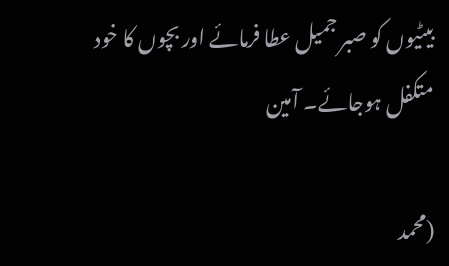بیٹیوں کو صبر جمیل عطا فرمائے اور بچوں کا خود متکفل ہوجائے۔ آمین

(محمد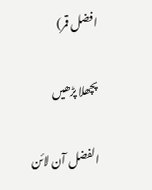افضل قمر)

پچھلا پڑھیں

الفضل آن لائن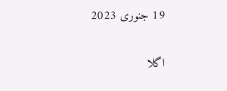19 جنوری 2023

اگلا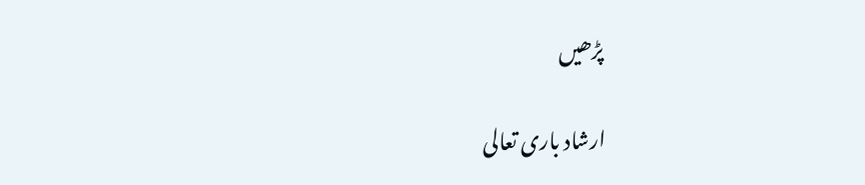پڑھیں

ارشاد باری تعالی